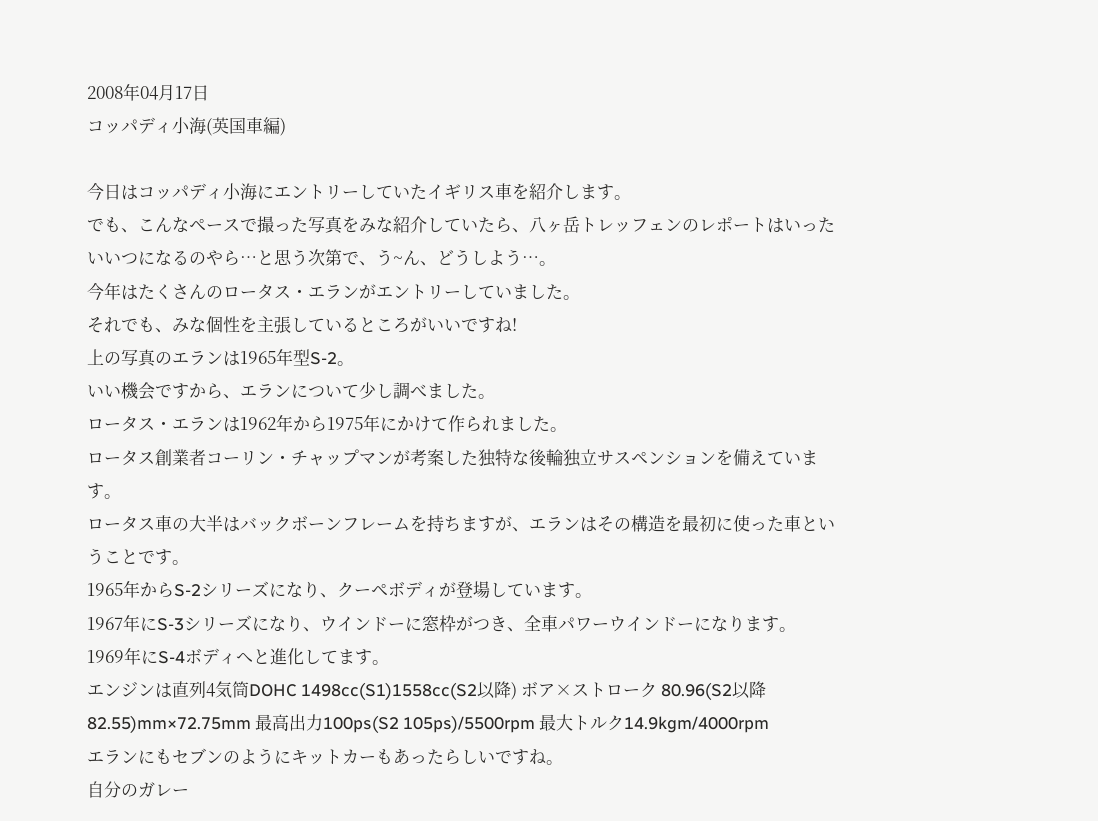2008年04月17日
コッパディ小海(英国車編)

今日はコッパディ小海にエントリーしていたイギリス車を紹介します。
でも、こんなペースで撮った写真をみな紹介していたら、八ヶ岳トレッフェンのレポートはいったいいつになるのやら…と思う次第で、う~ん、どうしよう…。
今年はたくさんのロータス・エランがエントリーしていました。
それでも、みな個性を主張しているところがいいですね!
上の写真のエランは1965年型S-2。
いい機会ですから、エランについて少し調べました。
ロータス・エランは1962年から1975年にかけて作られました。
ロータス創業者コーリン・チャップマンが考案した独特な後輪独立サスペンションを備えています。
ロータス車の大半はバックボーンフレームを持ちますが、エランはその構造を最初に使った車ということです。
1965年からS-2シリーズになり、クーペボディが登場しています。
1967年にS-3シリーズになり、ウインドーに窓枠がつき、全車パワーウインドーになります。
1969年にS-4ボディへと進化してます。
エンジンは直列4気筒DOHC 1498cc(S1)1558cc(S2以降) ボア×ストローク 80.96(S2以降82.55)mm×72.75mm 最高出力100ps(S2 105ps)/5500rpm 最大トルク14.9kgm/4000rpm
エランにもセブンのようにキットカーもあったらしいですね。
自分のガレー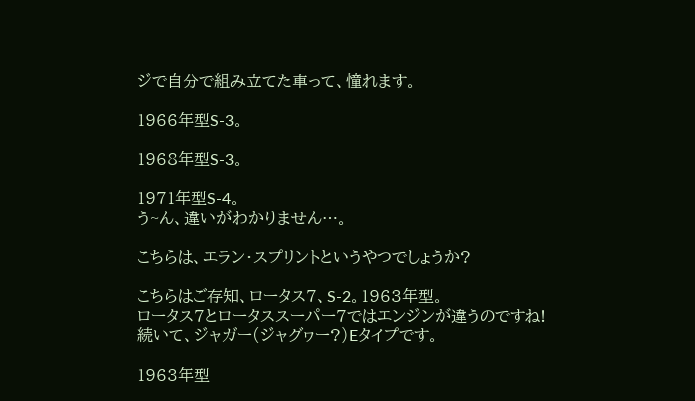ジで自分で組み立てた車って、憧れます。

1966年型S-3。

1968年型S-3。

1971年型S-4。
う~ん、違いがわかりません…。

こちらは、エラン・スプリントというやつでしょうか?

こちらはご存知、ロータス7、S-2。1963年型。
ロータス7とロータススーパー7ではエンジンが違うのですね!
続いて、ジャガー(ジャグヮー?)Eタイプです。

1963年型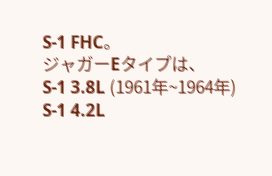S-1 FHC。
ジャガーEタイプは、
S-1 3.8L (1961年~1964年)
S-1 4.2L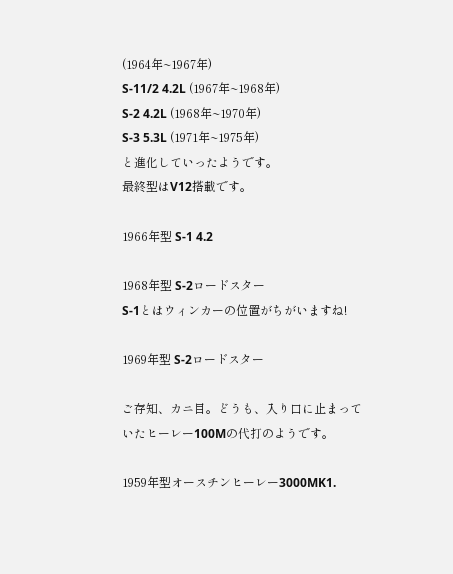(1964年~1967年)
S-11/2 4.2L (1967年~1968年)
S-2 4.2L (1968年~1970年)
S-3 5.3L (1971年~1975年)
と進化していったようです。
最終型はV12搭載です。

1966年型 S-1 4.2

1968年型 S-2ロードスター
S-1とはウィンカーの位置がちがいますね!

1969年型 S-2ロードスター

ご存知、カニ目。どうも、入り口に止まっていたヒーレー100Mの代打のようです。

1959年型オースチンヒーレー3000MK1.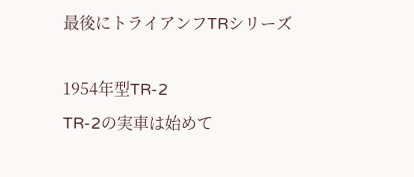最後にトライアンフTRシリーズ

1954年型TR-2
TR-2の実車は始めて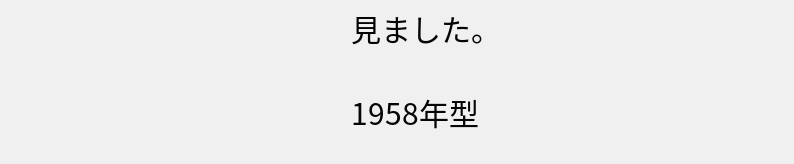見ました。

1958年型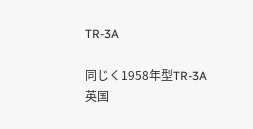TR-3A

同じく1958年型TR-3A
英国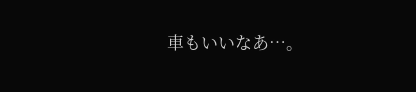車もいいなあ…。